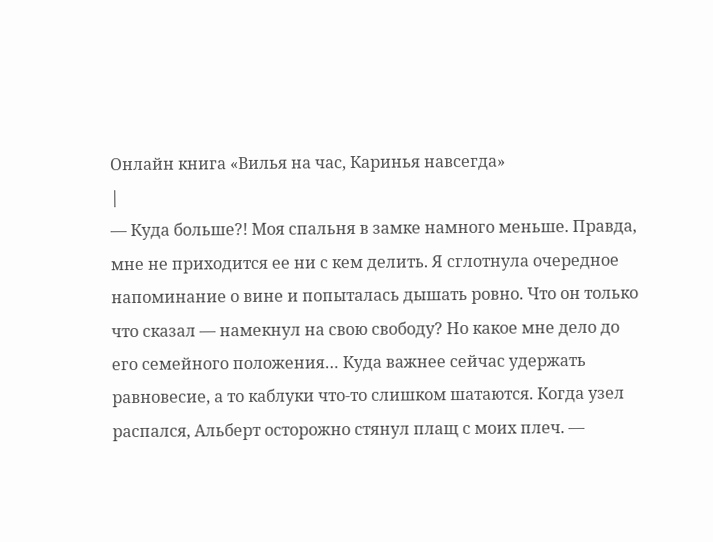Онлайн книга «Вилья на час, Каринья навсегда»
|
— Куда больше?! Моя спальня в замке намного меньше. Правда, мне не приходится ее ни с кем делить. Я сглотнула очередное напоминание о вине и попыталась дышать ровно. Что он только что сказал — намекнул на свою свободу? Но какое мне дело до его семейного положения… Куда важнее сейчас удержать равновесие, а то каблуки что-то слишком шатаются. Когда узел распался, Альберт осторожно стянул плащ с моих плеч. —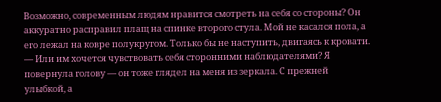Возможно, современным людям нравится смотреть на себя со стороны? Он аккуратно расправил плащ на спинке второго стула. Мой не касался пола, а его лежал на ковре полукругом. Только бы не наступить, двигаясь к кровати. — Или им хочется чувствовать себя сторонними наблюдателями? Я повернула голову — он тоже глядел на меня из зеркала. С прежней улыбкой, а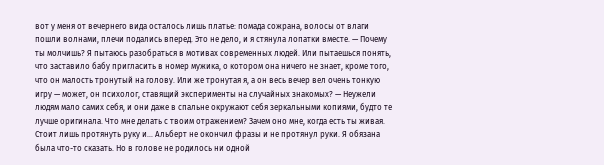вот у меня от вечернего вида осталось лишь платье: помада сожрана, волосы от влаги пошли волнами, плечи подались вперед. Это не дело, и я стянула лопатки вместе. — Почему ты молчишь? Я пытаюсь разобраться в мотивах современных людей. Или пытаешься понять, что заставило бабу пригласить в номер мужика, о котором она ничего не знает, кроме того, что он малость тронутый на голову. Или же тронутая я, а он весь вечер вел очень тонкую игру — может, он психолог, ставящий эксперименты на случайных знакомых? — Неужели людям мало самих себя, и они даже в спальне окружают себя зеркальными копиями, будто те лучше оригинала. Что мне делать с твоим отражением? Зачем оно мне, когда есть ты живая. Стоит лишь протянуть руку и… Альберт не окончил фразы и не протянул руки. Я обязана была что-то сказать. Но в голове не родилось ни одной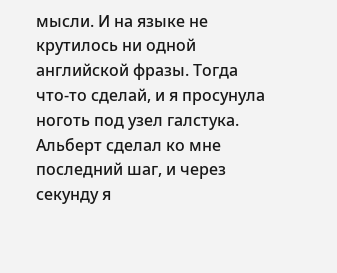мысли. И на языке не крутилось ни одной английской фразы. Тогда что-то сделай, и я просунула ноготь под узел галстука. Альберт сделал ко мне последний шаг, и через секунду я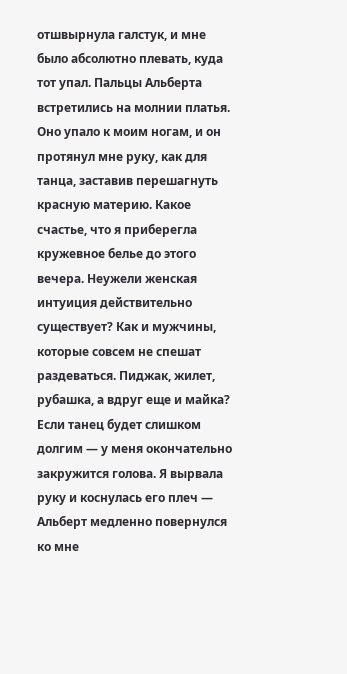отшвырнула галстук, и мне было абсолютно плевать, куда тот упал. Пальцы Альберта встретились на молнии платья. Оно упало к моим ногам, и он протянул мне руку, как для танца, заставив перешагнуть красную материю. Какое счастье, что я приберегла кружевное белье до этого вечера. Неужели женская интуиция действительно существует? Как и мужчины, которые совсем не спешат раздеваться. Пиджак, жилет, рубашка, а вдруг еще и майка? Если танец будет слишком долгим — у меня окончательно закружится голова. Я вырвала руку и коснулась его плеч — Альберт медленно повернулся ко мне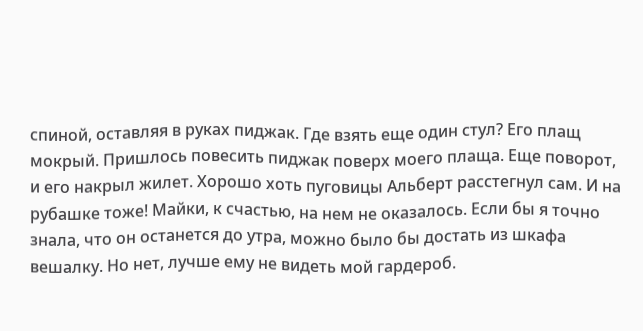спиной, оставляя в руках пиджак. Где взять еще один стул? Его плащ мокрый. Пришлось повесить пиджак поверх моего плаща. Еще поворот, и его накрыл жилет. Хорошо хоть пуговицы Альберт расстегнул сам. И на рубашке тоже! Майки, к счастью, на нем не оказалось. Если бы я точно знала, что он останется до утра, можно было бы достать из шкафа вешалку. Но нет, лучше ему не видеть мой гардероб.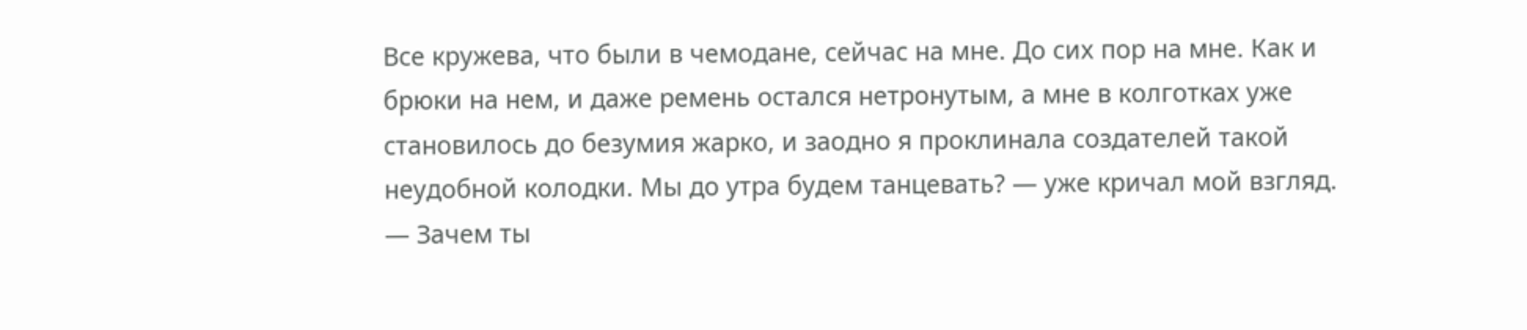Все кружева, что были в чемодане, сейчас на мне. До сих пор на мне. Как и брюки на нем, и даже ремень остался нетронутым, а мне в колготках уже становилось до безумия жарко, и заодно я проклинала создателей такой неудобной колодки. Мы до утра будем танцевать? — уже кричал мой взгляд. — Зачем ты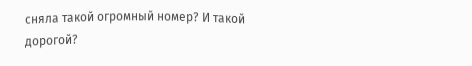сняла такой огромный номер? И такой дорогой?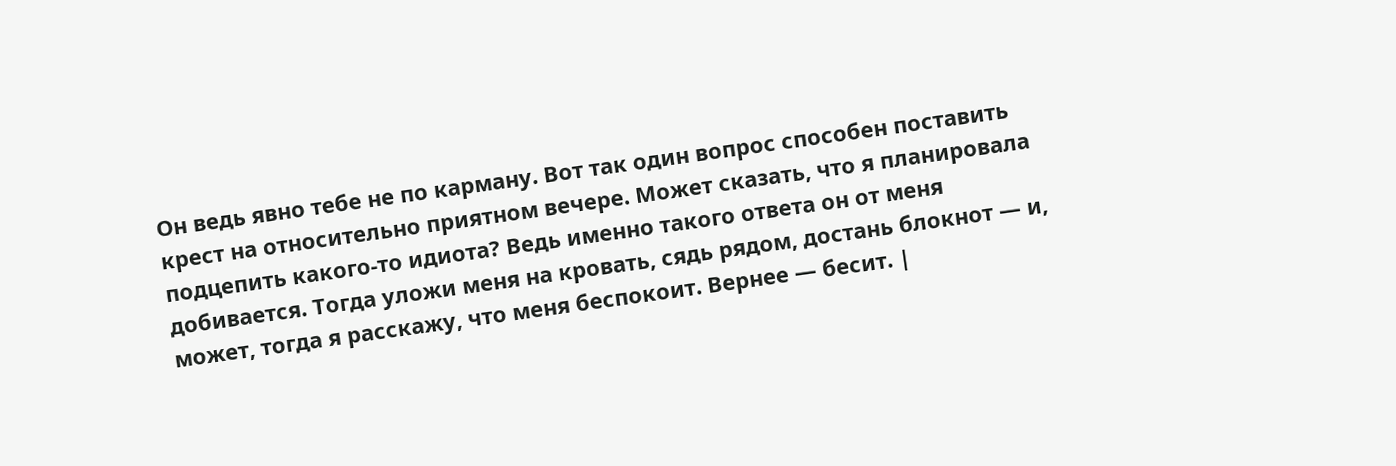Он ведь явно тебе не по карману. Вот так один вопрос способен поставить крест на относительно приятном вечере. Может сказать, что я планировала подцепить какого-то идиота? Ведь именно такого ответа он от меня добивается. Тогда уложи меня на кровать, сядь рядом, достань блокнот — и, может, тогда я расскажу, что меня беспокоит. Вернее — бесит. |